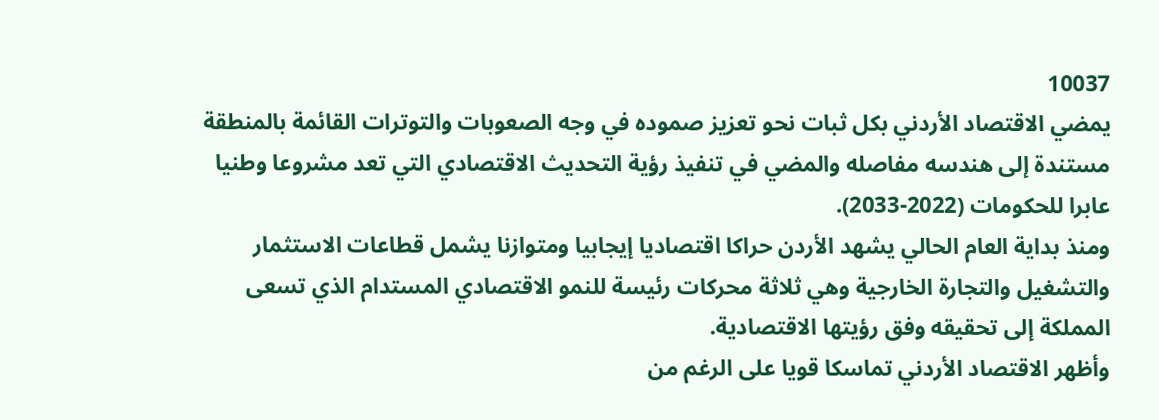10037
يمضي الاقتصاد الأردني بكل ثبات نحو تعزيز صموده في وجه الصعوبات والتوترات القائمة بالمنطقة مستندة إلى هندسه مفاصله والمضي في تنفيذ رؤية التحديث الاقتصادي التي تعد مشروعا وطنيا عابرا للحكومات (2022-2033).
ومنذ بداية العام الحالي يشهد الأردن حراكا اقتصاديا إيجابيا ومتوازنا يشمل قطاعات الاستثمار والتشغيل والتجارة الخارجية وهي ثلاثة محركات رئيسة للنمو الاقتصادي المستدام الذي تسعى المملكة إلى تحقيقه وفق رؤيتها الاقتصادية.
وأظهر الاقتصاد الأردني تماسكا قويا على الرغم من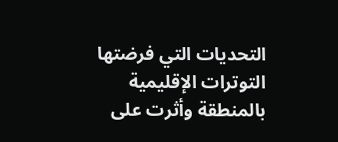التحديات التي فرضتها التوترات الإقليمية بالمنطقة وأثرت على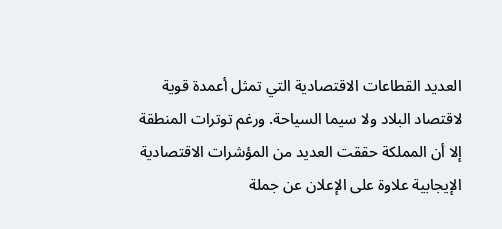العديد القطاعات الاقتصادية التي تمثل أعمدة قوية لاقتصاد البلاد ولا سيما السياحة. ورغم توترات المنطقة إلا أن المملكة حققت العديد من المؤشرات الاقتصادية الإيجابية علاوة على الإعلان عن جملة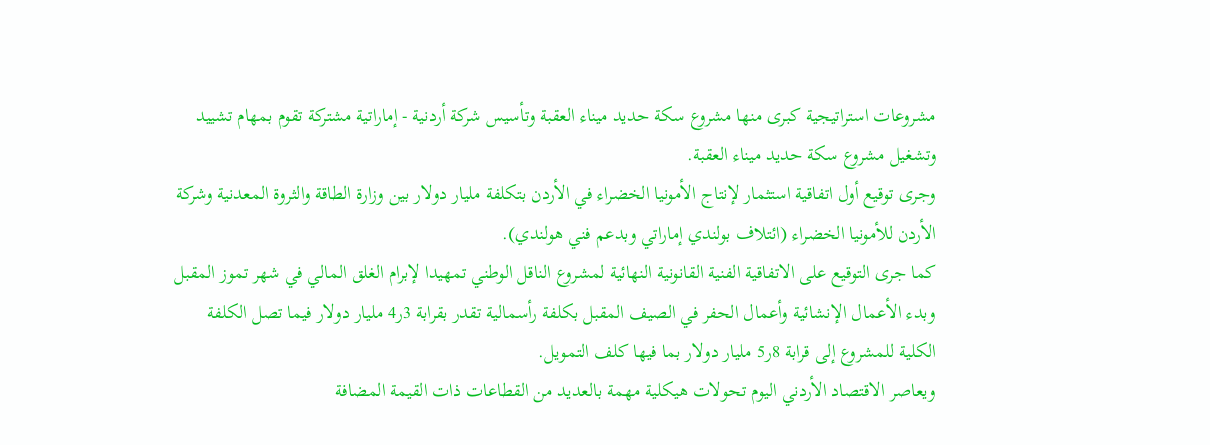مشروعات استراتيجية كبرى منها مشروع سكة حديد ميناء العقبة وتأسيس شركة أردنية - إماراتية مشتركة تقوم بمهام تشييد وتشغيل مشروع سكة حديد ميناء العقبة.
وجرى توقيع أول اتفاقية استثمار لإنتاج الأمونيا الخضراء في الأردن بتكلفة مليار دولار بين وزارة الطاقة والثروة المعدنية وشركة الأردن للأمونيا الخضراء (ائتلاف بولندي إماراتي وبدعم فني هولندي).
كما جرى التوقيع على الاتفاقية الفنية القانونية النهائية لمشروع الناقل الوطني تمهيدا لإبرام الغلق المالي في شهر تموز المقبل وبدء الأعمال الإنشائية وأعمال الحفر في الصيف المقبل بكلفة رأسمالية تقدر بقرابة 3ر4 مليار دولار فيما تصل الكلفة الكلية للمشروع إلى قرابة 8ر5 مليار دولار بما فيها كلف التمويل.
ويعاصر الاقتصاد الأردني اليوم تحولات هيكلية مهمة بالعديد من القطاعات ذات القيمة المضافة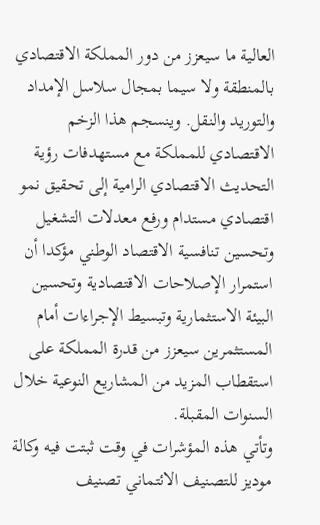العالية ما سيعزز من دور المملكة الاقتصادي بالمنطقة ولا سيما بمجال سلاسل الإمداد والتوريد والنقل. وينسجم هذا الزخم الاقتصادي للمملكة مع مستهدفات رؤية التحديث الاقتصادي الرامية إلى تحقيق نمو اقتصادي مستدام ورفع معدلات التشغيل وتحسين تنافسية الاقتصاد الوطني مؤكدا أن استمرار الإصلاحات الاقتصادية وتحسين البيئة الاستثمارية وتبسيط الإجراءات أمام المستثمرين سيعزز من قدرة المملكة على استقطاب المزيد من المشاريع النوعية خلال السنوات المقبلة.
وتأتي هذه المؤشرات في وقت ثبتت فيه وكالة موديز للتصنيف الائتماني تصنيف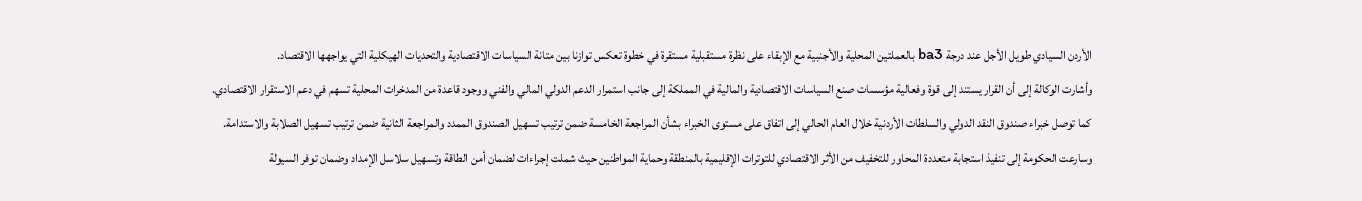الأردن السيادي طويل الأجل عند درجة ba3 بالعملتين المحلية والأجنبية مع الإبقاء على نظرة مستقبلية مستقرة في خطوة تعكس توازنا بين متانة السياسات الاقتصادية والتحديات الهيكلية التي يواجهها الاقتصاد.
وأشارت الوكالة إلى أن القرار يستند إلى قوة وفعالية مؤسسات صنع السياسات الاقتصادية والمالية في المملكة إلى جانب استمرار الدعم الدولي المالي والفني ووجود قاعدة من المدخرات المحلية تسهم في دعم الاستقرار الاقتصادي.
كما توصل خبراء صندوق النقد الدولي والسلطات الأردنية خلال العام الحالي إلى اتفاق على مستوى الخبراء بشأن المراجعة الخامسة ضمن ترتيب تسهيل الصندوق الممدد والمراجعة الثانية ضمن ترتيب تسهيل الصلابة والاستدامة.
وسارعت الحكومة إلى تنفيذ استجابة متعددة المحاور للتخفيف من الأثر الاقتصادي للتوترات الإقليمية بالمنطقة وحماية المواطنين حيث شملت إجراءات لضمان أمن الطاقة وتسهيل سلاسل الإمداد وضمان توفر السيولة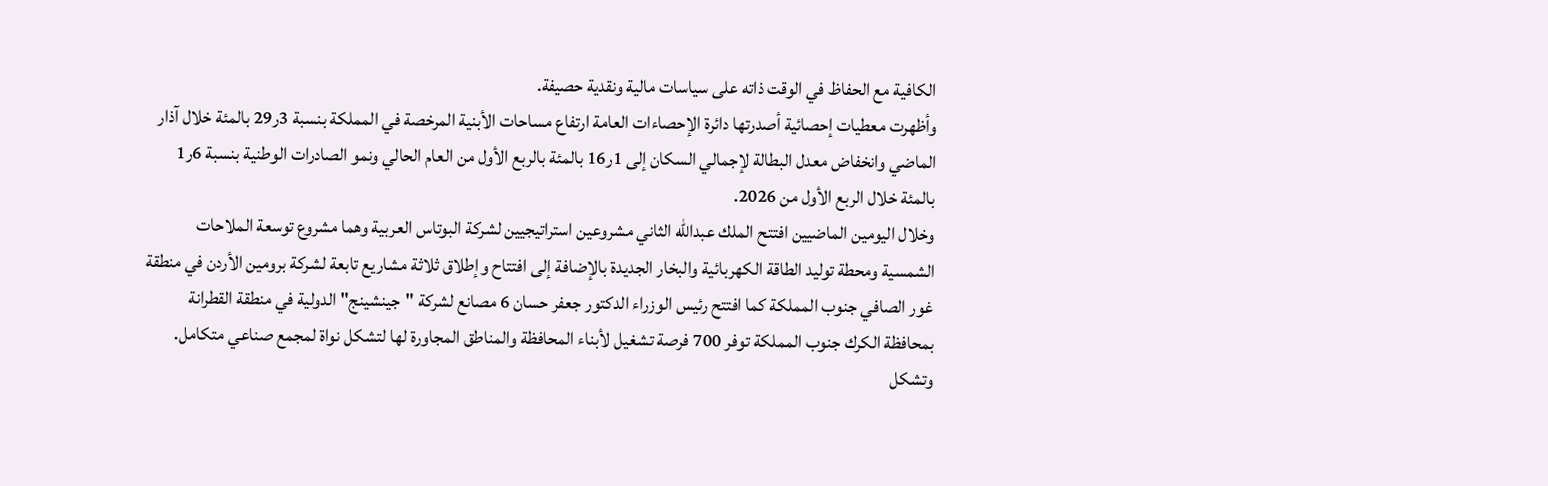الكافية مع الحفاظ في الوقت ذاته على سياسات مالية ونقدية حصيفة.
وأظهرت معطيات إحصائية أصدرتها دائرة الإحصاءات العامة ارتفاع مساحات الأبنية المرخصة في المملكة بنسبة 3ر29 بالمئة خلال آذار الماضي وانخفاض معدل البطالة لإجمالي السكان إلى 1ر16 بالمئة بالربع الأول من العام الحالي ونمو الصادرات الوطنية بنسبة 6ر1 بالمئة خلال الربع الأول من 2026.
وخلال اليومين الماضيين افتتح الملك عبدالله الثاني مشروعين استراتيجيين لشركة البوتاس العربية وهما مشروع توسعة الملاحات الشمسية ومحطة توليد الطاقة الكهربائية والبخار الجديدة بالإضافة إلى افتتاح وإطلاق ثلاثة مشاريع تابعة لشركة برومين الأردن في منطقة غور الصافي جنوب المملكة كما افتتح رئيس الوزراء الدكتور جعفر حسان 6 مصانع لشركة "جينشينج" الدولية في منطقة القطرانة بمحافظة الكرك جنوب المملكة توفر 700 فرصة تشغيل لأبناء المحافظة والمناطق المجاورة لها لتشكل نواة لمجمع صناعي متكامل.
وتشكل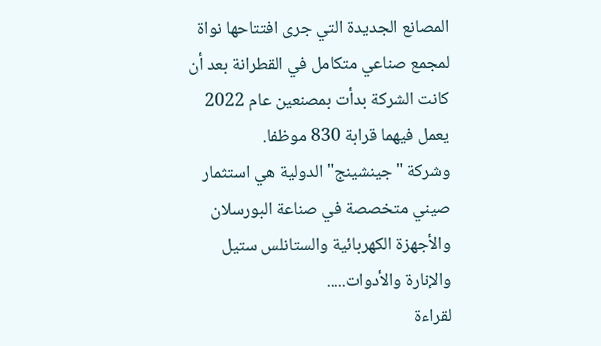المصانع الجديدة التي جرى افتتاحها نواة لمجمع صناعي متكامل في القطرانة بعد أن كانت الشركة بدأت بمصنعين عام 2022 يعمل فيهما قرابة 830 موظفا.
وشركة "جينشينج" الدولية هي استثمار صيني متخصصة في صناعة البورسلان والأجهزة الكهربائية والستانلس ستيل والإنارة والأدوات.....
لقراءة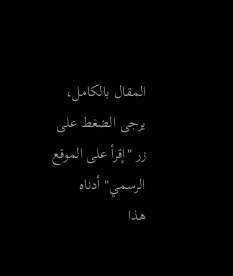المقال بالكامل، يرجى الضغط على زر "إقرأ على الموقع الرسمي" أدناه
هذا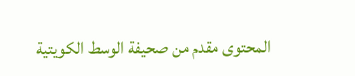المحتوى مقدم من صحيفة الوسط الكويتية